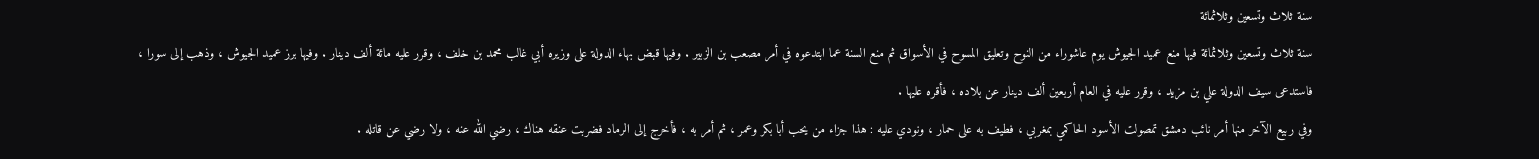سنة ثلاث وتسعين وثلاثمائة
سنة ثلاث وتسعين وثلاثمائة فيها منع عميد الجيوش يوم عاشوراء من النوح وتعليق المسوح في الأسواق ثم منع السنة عما ابتدعوه في أمر مصعب بن الزبير . وفيها قبض بهاء الدولة على وزيره أبي غالب محمد بن خلف ، وقرر عليه مائة ألف دينار . وفيها برز عميد الجيوش ، وذهب إلى سورا ، فاستدعى سيف الدولة علي بن مزيد ، وقرر عليه في العام أربعين ألف دينار عن بلاده ، فأقره عليها .
وفي ربيع الآخر منها أمر نائب دمشق تمصولت الأسود الحاكمي بمغربي ، فطيف به على حمار ، ونودي عليه : هذا جزاء من يحب أبا بكر وعمر ، ثم أمر به ، فأخرج إلى الرماد فضربت عنقه هناك ، رضي الله عنه ، ولا رضي عن قاتله .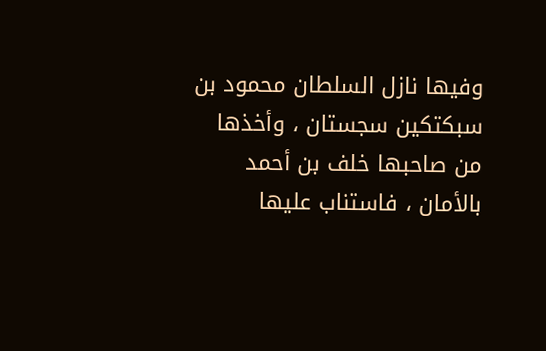وفيها نازل السلطان محمود بن سبكتكين سجستان ، وأخذها من صاحبها خلف بن أحمد بالأمان ، فاستناب عليها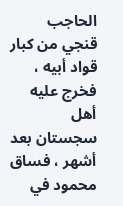الحاجب قنجي من كبار قواد أبيه ، فخرج عليه أهل سجستان بعد أشهر ، فساق محمود في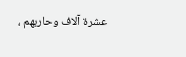عشرة آلاف وحاربهم ،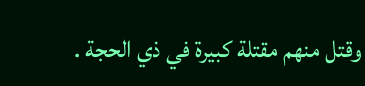وقتل منهم مقتلة كبيرة في ذي الحجة .